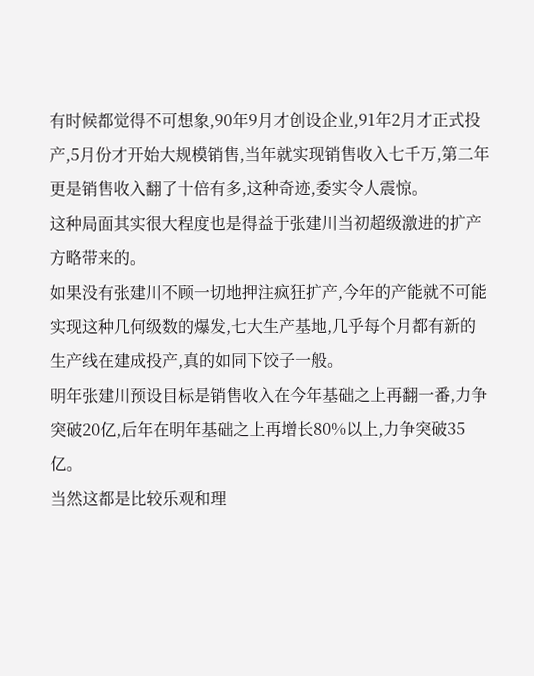有时候都觉得不可想象,90年9月才创设企业,91年2月才正式投产,5月份才开始大规模销售,当年就实现销售收入七千万,第二年更是销售收入翻了十倍有多,这种奇迹,委实令人震惊。
这种局面其实很大程度也是得益于张建川当初超级激进的扩产方略带来的。
如果没有张建川不顾一切地押注疯狂扩产,今年的产能就不可能实现这种几何级数的爆发,七大生产基地,几乎每个月都有新的生产线在建成投产,真的如同下饺子一般。
明年张建川预设目标是销售收入在今年基础之上再翻一番,力争突破20亿,后年在明年基础之上再增长80%以上,力争突破35亿。
当然这都是比较乐观和理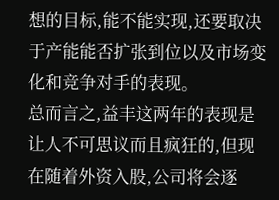想的目标,能不能实现,还要取决于产能能否扩张到位以及市场变化和竞争对手的表现。
总而言之,益丰这两年的表现是让人不可思议而且疯狂的,但现在随着外资入股,公司将会逐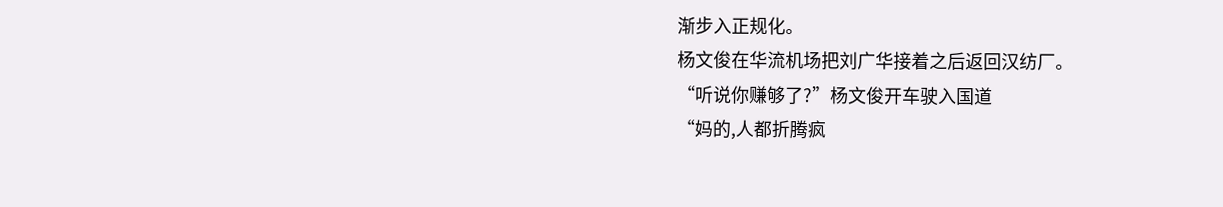渐步入正规化。
杨文俊在华流机场把刘广华接着之后返回汉纺厂。
“听说你赚够了?”杨文俊开车驶入国道
“妈的,人都折腾疯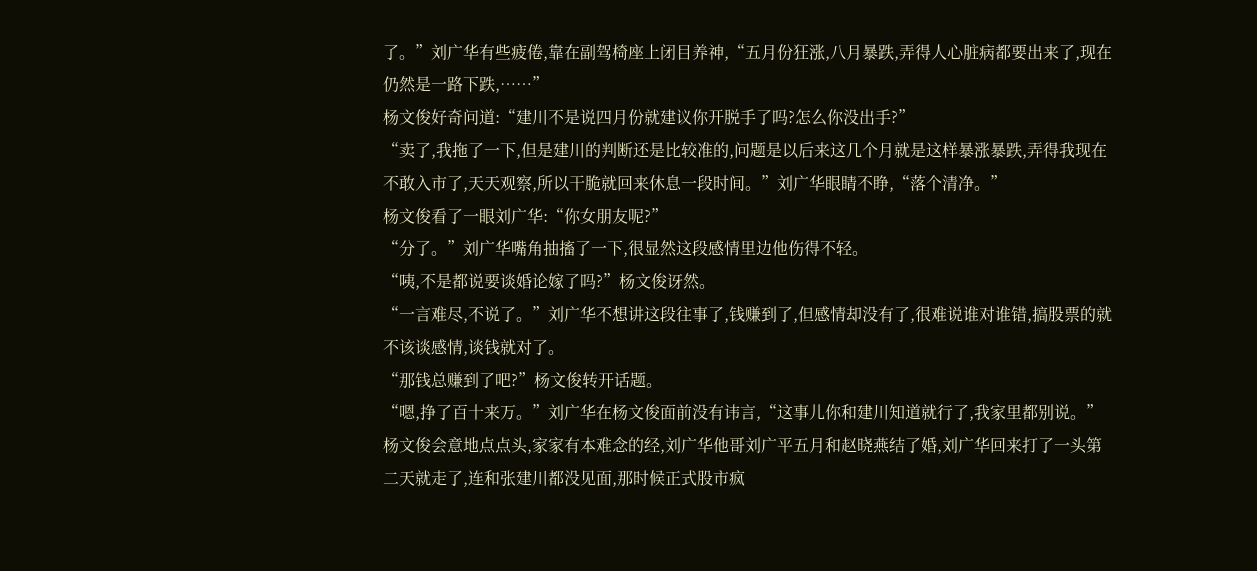了。”刘广华有些疲倦,靠在副驾椅座上闭目养神,“五月份狂涨,八月暴跌,弄得人心脏病都要出来了,现在仍然是一路下跌,……”
杨文俊好奇问道:“建川不是说四月份就建议你开脱手了吗?怎么你没出手?”
“卖了,我拖了一下,但是建川的判断还是比较准的,问题是以后来这几个月就是这样暴涨暴跌,弄得我现在不敢入市了,天天观察,所以干脆就回来休息一段时间。”刘广华眼睛不睁,“落个清净。”
杨文俊看了一眼刘广华:“你女朋友呢?”
“分了。”刘广华嘴角抽搐了一下,很显然这段感情里边他伤得不轻。
“咦,不是都说要谈婚论嫁了吗?”杨文俊讶然。
“一言难尽,不说了。”刘广华不想讲这段往事了,钱赚到了,但感情却没有了,很难说谁对谁错,搞股票的就不该谈感情,谈钱就对了。
“那钱总赚到了吧?”杨文俊转开话题。
“嗯,挣了百十来万。”刘广华在杨文俊面前没有讳言,“这事儿你和建川知道就行了,我家里都别说。”
杨文俊会意地点点头,家家有本难念的经,刘广华他哥刘广平五月和赵晓燕结了婚,刘广华回来打了一头第二天就走了,连和张建川都没见面,那时候正式股市疯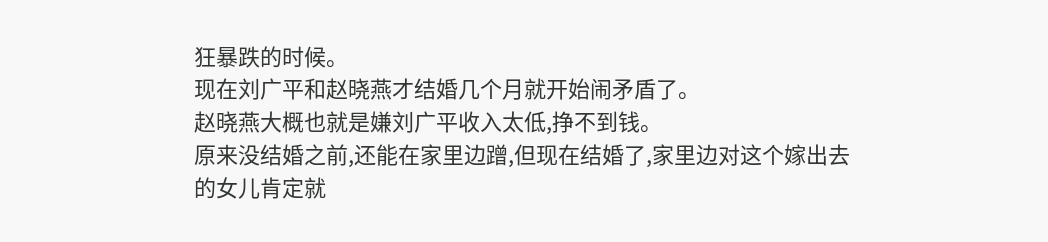狂暴跌的时候。
现在刘广平和赵晓燕才结婚几个月就开始闹矛盾了。
赵晓燕大概也就是嫌刘广平收入太低,挣不到钱。
原来没结婚之前,还能在家里边蹭,但现在结婚了,家里边对这个嫁出去的女儿肯定就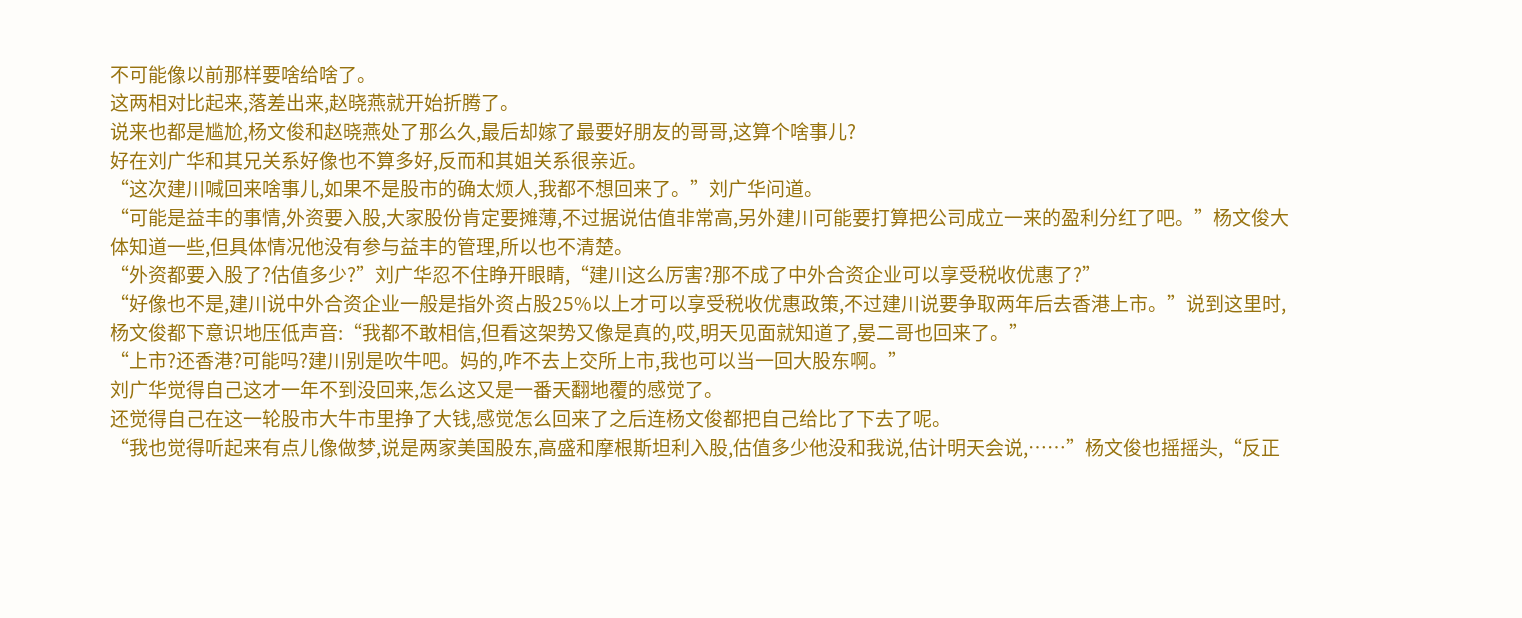不可能像以前那样要啥给啥了。
这两相对比起来,落差出来,赵晓燕就开始折腾了。
说来也都是尴尬,杨文俊和赵晓燕处了那么久,最后却嫁了最要好朋友的哥哥,这算个啥事儿?
好在刘广华和其兄关系好像也不算多好,反而和其姐关系很亲近。
“这次建川喊回来啥事儿,如果不是股市的确太烦人,我都不想回来了。”刘广华问道。
“可能是益丰的事情,外资要入股,大家股份肯定要摊薄,不过据说估值非常高,另外建川可能要打算把公司成立一来的盈利分红了吧。”杨文俊大体知道一些,但具体情况他没有参与益丰的管理,所以也不清楚。
“外资都要入股了?估值多少?”刘广华忍不住睁开眼睛,“建川这么厉害?那不成了中外合资企业可以享受税收优惠了?”
“好像也不是,建川说中外合资企业一般是指外资占股25%以上才可以享受税收优惠政策,不过建川说要争取两年后去香港上市。”说到这里时,杨文俊都下意识地压低声音:“我都不敢相信,但看这架势又像是真的,哎,明天见面就知道了,晏二哥也回来了。”
“上市?还香港?可能吗?建川别是吹牛吧。妈的,咋不去上交所上市,我也可以当一回大股东啊。”
刘广华觉得自己这才一年不到没回来,怎么这又是一番天翻地覆的感觉了。
还觉得自己在这一轮股市大牛市里挣了大钱,感觉怎么回来了之后连杨文俊都把自己给比了下去了呢。
“我也觉得听起来有点儿像做梦,说是两家美国股东,高盛和摩根斯坦利入股,估值多少他没和我说,估计明天会说,……”杨文俊也摇摇头,“反正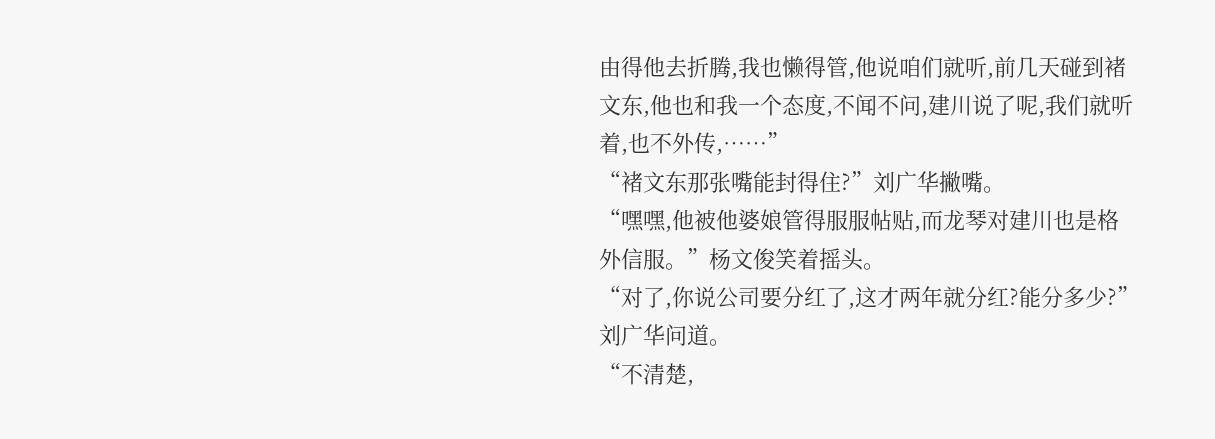由得他去折腾,我也懒得管,他说咱们就听,前几天碰到褚文东,他也和我一个态度,不闻不问,建川说了呢,我们就听着,也不外传,……”
“褚文东那张嘴能封得住?”刘广华撇嘴。
“嘿嘿,他被他婆娘管得服服帖贴,而龙琴对建川也是格外信服。”杨文俊笑着摇头。
“对了,你说公司要分红了,这才两年就分红?能分多少?”刘广华问道。
“不清楚,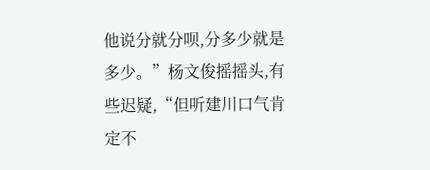他说分就分呗,分多少就是多少。”杨文俊摇摇头,有些迟疑,“但听建川口气肯定不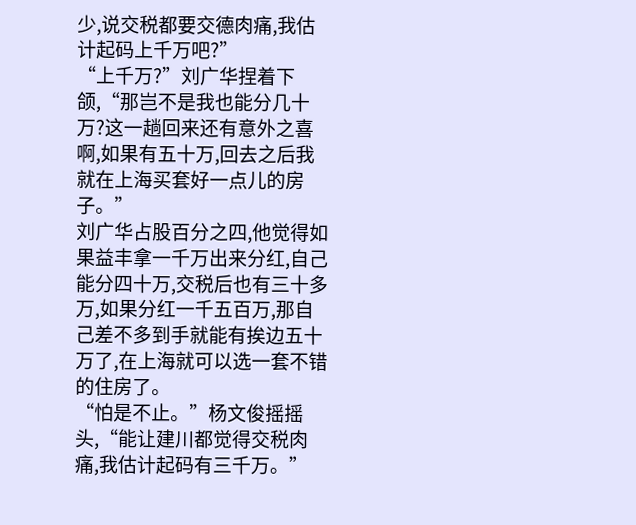少,说交税都要交德肉痛,我估计起码上千万吧?”
“上千万?”刘广华捏着下颌,“那岂不是我也能分几十万?这一趟回来还有意外之喜啊,如果有五十万,回去之后我就在上海买套好一点儿的房子。”
刘广华占股百分之四,他觉得如果益丰拿一千万出来分红,自己能分四十万,交税后也有三十多万,如果分红一千五百万,那自己差不多到手就能有挨边五十万了,在上海就可以选一套不错的住房了。
“怕是不止。”杨文俊摇摇头,“能让建川都觉得交税肉痛,我估计起码有三千万。”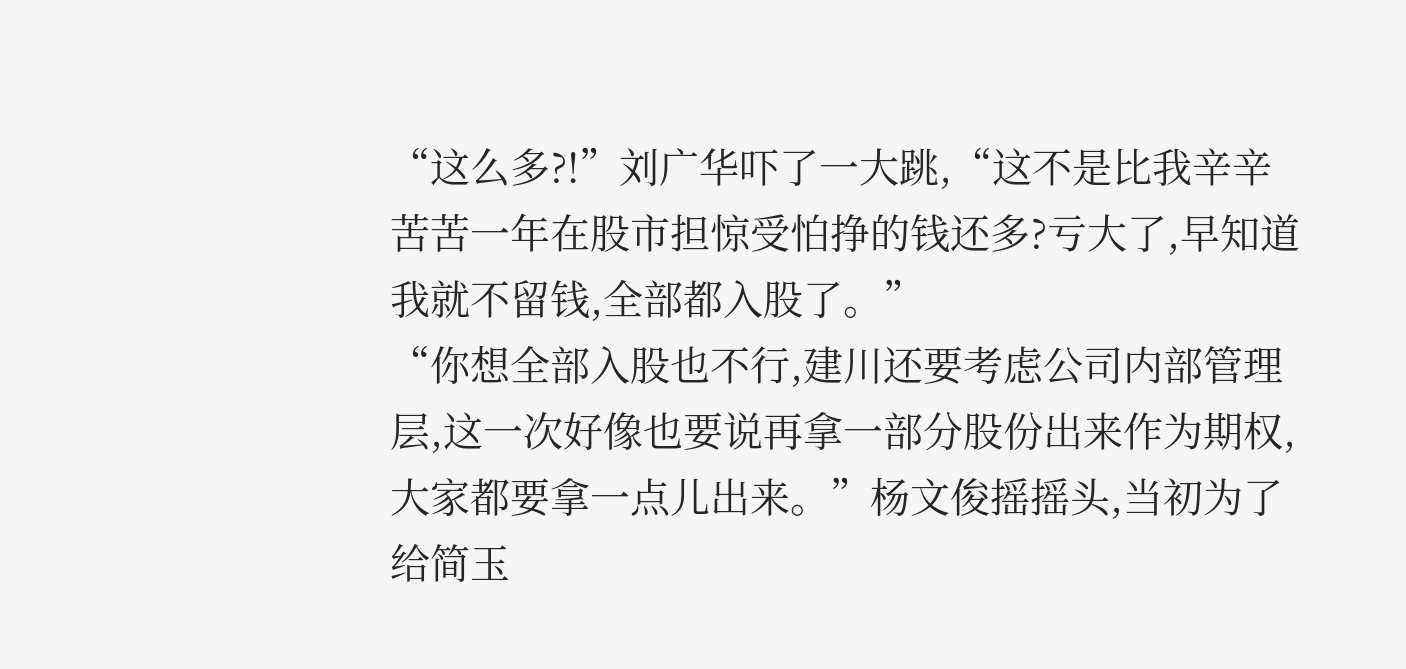“这么多?!”刘广华吓了一大跳,“这不是比我辛辛苦苦一年在股市担惊受怕挣的钱还多?亏大了,早知道我就不留钱,全部都入股了。”
“你想全部入股也不行,建川还要考虑公司内部管理层,这一次好像也要说再拿一部分股份出来作为期权,大家都要拿一点儿出来。”杨文俊摇摇头,当初为了给简玉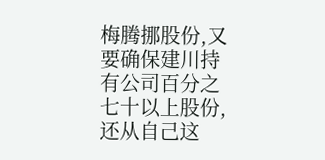梅腾挪股份,又要确保建川持有公司百分之七十以上股份,还从自己这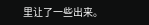里让了一些出来。